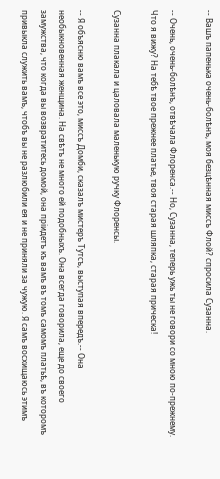-- Вашъ папенька очень-болѣнъ, моя безцѣнная миссъ Флой? спросила Сузанна.

-- Очень, очень-болѣнъ, отвѣчала Флоренса.-- Но, Сузанна, теперь ужь ты не говори со мною по-прежнему. Что я вижу? На тебѣ твое прежнее платье, твоя старая шляпка, старая прическа!

Сузанна плакала и цаловала маленькую ручку Флоренсы.

-- Я объясню вамъ все это, миссъ Домби, сказалъ мистеръ Тутсъ, выступая впередъ.-- Она необыкновенная женщина. На свѣтъ не много ей подобныхъ. Она всегда говорила, еще до своего замужства, что когда вы возвратитесь домой, она пріидетъ къ вамъ въ томъ самомъ платьѣ, въ которомъ привыкла служить вамъ, чтобъ вы не разлюбили ея и не приняли за чужую. Я самъ восхищаюсь этимъ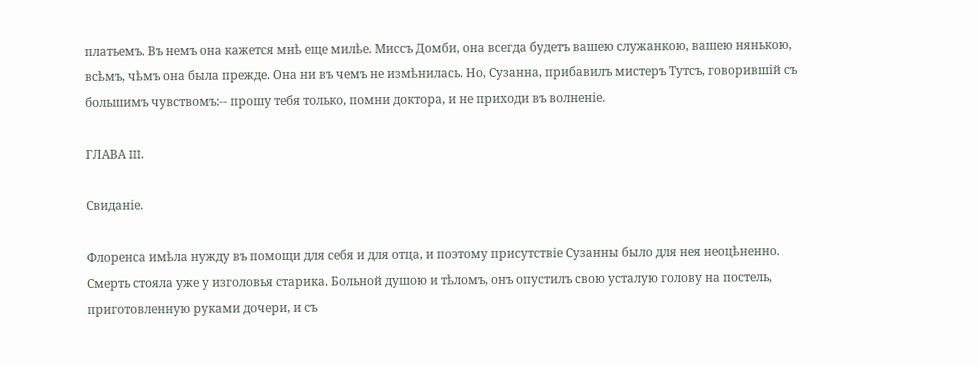платьемъ. Въ немъ она кажется мнѣ еще милѣе. Миссъ Домби, она всегда будетъ вашею служанкою, вашею нянькою, всѣмъ, чѣмъ она была прежде. Она ни въ чемъ не измѣнилась. Но, Сузанна, прибавилъ мистеръ Тутсъ, говорившій съ большимъ чувствомъ:-- прошу тебя только, помни доктора, и не приходи въ волненіе.

ГЛАВА III.

Свиданіе.

Флоренса имѣла нужду въ помощи для себя и для отца, и поэтому присутствіе Сузанны было для нея неоцѣненно. Смерть стояла уже у изголовья старика. Больной душою и тѣломъ, онъ опустилъ свою усталую голову на постель, приготовленную руками дочери, и съ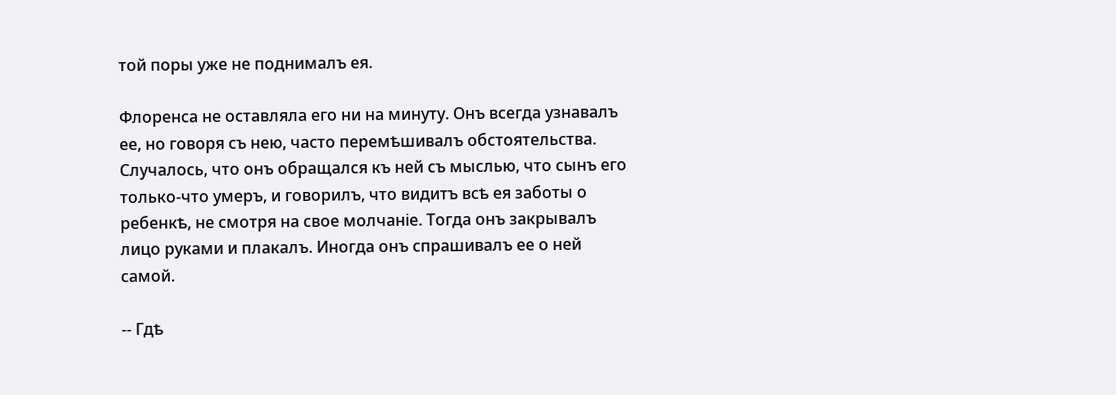той поры уже не поднималъ ея.

Флоренса не оставляла его ни на минуту. Онъ всегда узнавалъ ее, но говоря съ нею, часто перемѣшивалъ обстоятельства. Случалось, что онъ обращался къ ней съ мыслью, что сынъ его только-что умеръ, и говорилъ, что видитъ всѣ ея заботы о ребенкѣ, не смотря на свое молчаніе. Тогда онъ закрывалъ лицо руками и плакалъ. Иногда онъ спрашивалъ ее о ней самой.

-- Гдѣ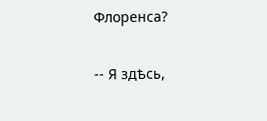Флоренса?

-- Я здѣсь,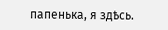папенька, я здѣсь.